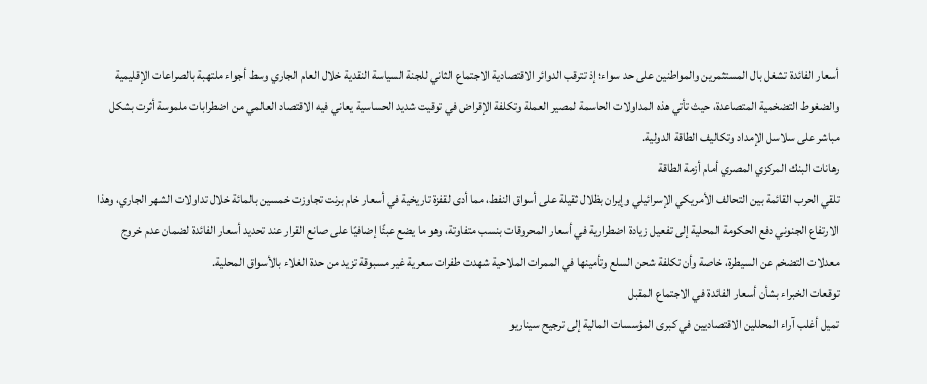أسعار الفائدة تشغل بال المستثمرين والمواطنين على حد سواء؛ إذ تترقب الدوائر الاقتصادية الاجتماع الثاني للجنة السياسة النقدية خلال العام الجاري وسط أجواء ملتهبة بالصراعات الإقليمية والضغوط التضخمية المتصاعدة، حيث تأتي هذه المداولات الحاسمة لمصير العملة وتكلفة الإقراض في توقيت شديد الحساسية يعاني فيه الاقتصاد العالمي من اضطرابات ملموسة أثرت بشكل مباشر على سلاسل الإمداد وتكاليف الطاقة الدولية.
رهانات البنك المركزي المصري أمام أزمة الطاقة
تلقي الحرب القائمة بين التحالف الأمريكي الإسرائيلي وإيران بظلال ثقيلة على أسواق النفط، مما أدى لقفزة تاريخية في أسعار خام برنت تجاوزت خمسين بالمائة خلال تداولات الشهر الجاري، وهذا الارتفاع الجنوني دفع الحكومة المحلية إلى تفعيل زيادة اضطرارية في أسعار المحروقات بنسب متفاوتة، وهو ما يضع عبئًا إضافيًا على صانع القرار عند تحديد أسعار الفائدة لضمان عدم خروج معدلات التضخم عن السيطرة، خاصة وأن تكلفة شحن السلع وتأمينها في الممرات الملاحية شهدت طفرات سعرية غير مسبوقة تزيد من حدة الغلاء بالأسواق المحلية.
توقعات الخبراء بشأن أسعار الفائدة في الاجتماع المقبل
تميل أغلب آراء المحللين الاقتصاديين في كبرى المؤسسات المالية إلى ترجيح سيناريو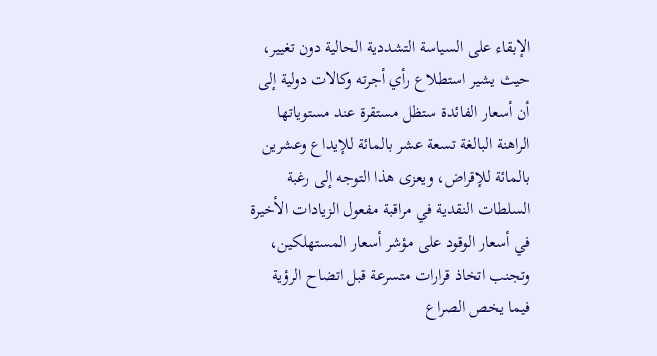الإبقاء على السياسة التشددية الحالية دون تغيير، حيث يشير استطلاع رأي أجرته وكالات دولية إلى أن أسعار الفائدة ستظل مستقرة عند مستوياتها الراهنة البالغة تسعة عشر بالمائة للإيداع وعشرين بالمائة للإقراض، ويعزى هذا التوجه إلى رغبة السلطات النقدية في مراقبة مفعول الزيادات الأخيرة في أسعار الوقود على مؤشر أسعار المستهلكين، وتجنب اتخاذ قرارات متسرعة قبل اتضاح الرؤية فيما يخص الصراع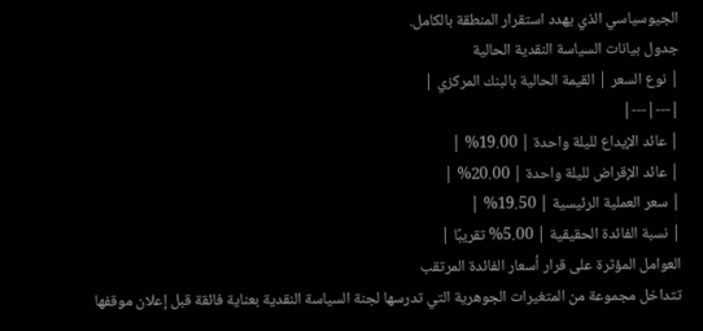الجيوسياسي الذي يهدد استقرار المنطقة بالكامل.
جدول بيانات السياسة النقدية الحالية
| نوع السعر | القيمة الحالية بالبنك المركزي |
|---|---|
| عائد الإيداع لليلة واحدة | 19.00% |
| عائد الإقراض لليلة واحدة | 20.00% |
| سعر العملية الرئيسية | 19.50% |
| نسبة الفائدة الحقيقية | 5.00% تقريبًا |
العوامل المؤثرة على قرار أسعار الفائدة المرتقب
تتداخل مجموعة من المتغيرات الجوهرية التي تدرسها لجنة السياسة النقدية بعناية فائقة قبل إعلان موقفها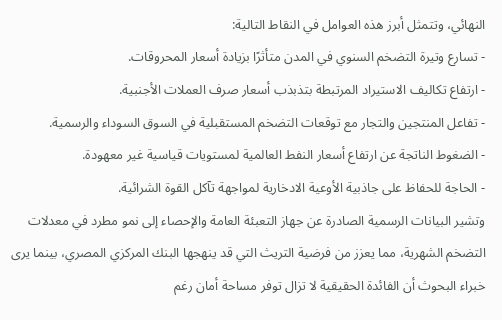النهائي، وتتمثل أبرز هذه العوامل في النقاط التالية:
- تسارع وتيرة التضخم السنوي في المدن متأثرًا بزيادة أسعار المحروقات.
- ارتفاع تكاليف الاستيراد المرتبطة بتذبذب أسعار صرف العملات الأجنبية.
- تفاعل المنتجين والتجار مع توقعات التضخم المستقبلية في السوق السوداء والرسمية.
- الضغوط الناتجة عن ارتفاع أسعار النفط العالمية لمستويات قياسية غير معهودة.
- الحاجة للحفاظ على جاذبية الأوعية الادخارية لمواجهة تآكل القوة الشرائية.
وتشير البيانات الرسمية الصادرة عن جهاز التعبئة العامة والإحصاء إلى نمو مطرد في معدلات التضخم الشهرية، مما يعزز من فرضية التريث التي قد ينهجها البنك المركزي المصري، بينما يرى خبراء البحوث أن الفائدة الحقيقية لا تزال توفر مساحة أمان رغم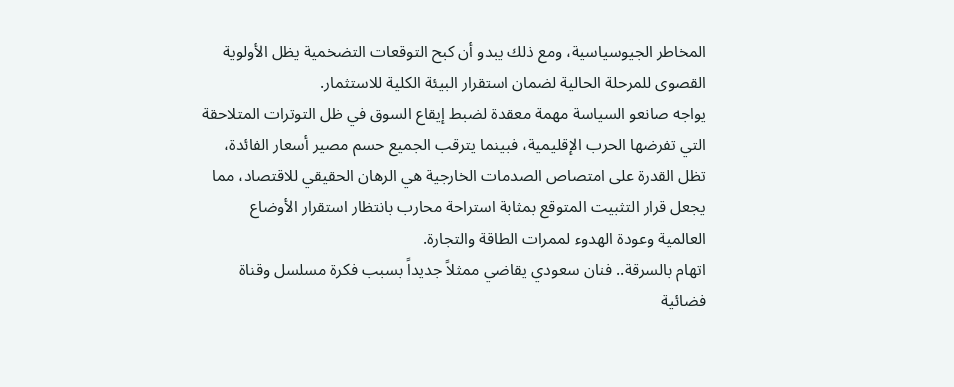المخاطر الجيوسياسية، ومع ذلك يبدو أن كبح التوقعات التضخمية يظل الأولوية القصوى للمرحلة الحالية لضمان استقرار البيئة الكلية للاستثمار.
يواجه صانعو السياسة مهمة معقدة لضبط إيقاع السوق في ظل التوترات المتلاحقة التي تفرضها الحرب الإقليمية، فبينما يترقب الجميع حسم مصير أسعار الفائدة، تظل القدرة على امتصاص الصدمات الخارجية هي الرهان الحقيقي للاقتصاد، مما يجعل قرار التثبيت المتوقع بمثابة استراحة محارب بانتظار استقرار الأوضاع العالمية وعودة الهدوء لممرات الطاقة والتجارة.
اتهام بالسرقة.. فنان سعودي يقاضي ممثلاً جديداً بسبب فكرة مسلسل وقناة فضائية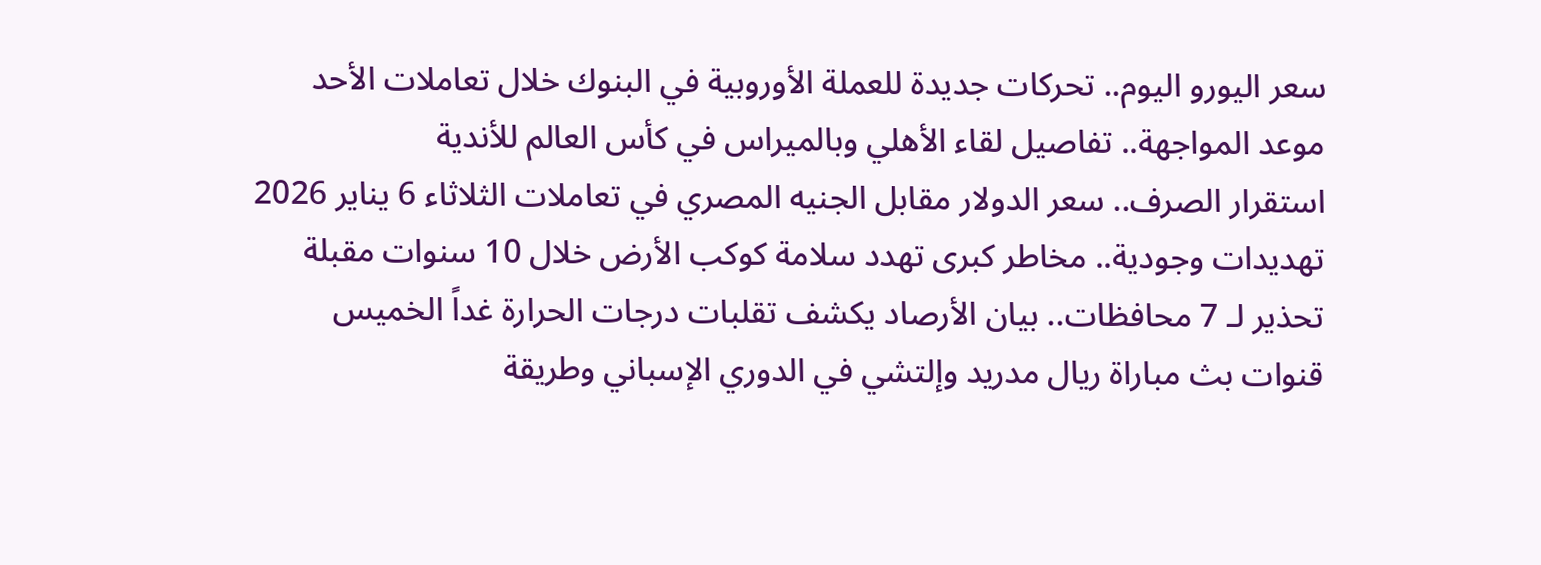سعر اليورو اليوم.. تحركات جديدة للعملة الأوروبية في البنوك خلال تعاملات الأحد
موعد المواجهة.. تفاصيل لقاء الأهلي وبالميراس في كأس العالم للأندية
استقرار الصرف.. سعر الدولار مقابل الجنيه المصري في تعاملات الثلاثاء 6 يناير 2026
تهديدات وجودية.. مخاطر كبرى تهدد سلامة كوكب الأرض خلال 10 سنوات مقبلة
تحذير لـ 7 محافظات.. بيان الأرصاد يكشف تقلبات درجات الحرارة غداً الخميس
قنوات بث مباراة ريال مدريد وإلتشي في الدوري الإسباني وطريقة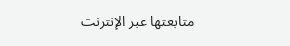متابعتها عبر الإنترنت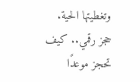وتغطيتها الحية.
حجز رقمي.. كيف تحجز موعدًا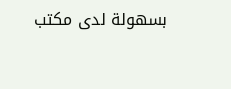بسهولة لدى مكتب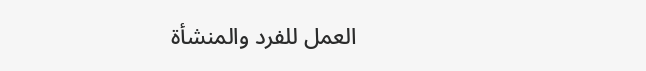العمل للفرد والمنشأة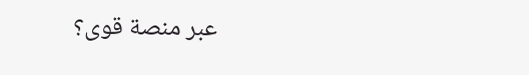عبر منصة قوى؟